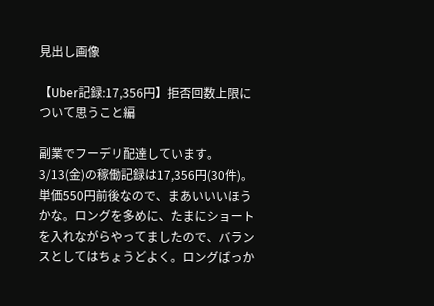見出し画像

【Uber記録:17,356円】拒否回数上限について思うこと編

副業でフーデリ配達しています。
3/13(金)の稼働記録は17,356円(30件)。単価550円前後なので、まあいいいほうかな。ロングを多めに、たまにショートを入れながらやってましたので、バランスとしてはちょうどよく。ロングばっか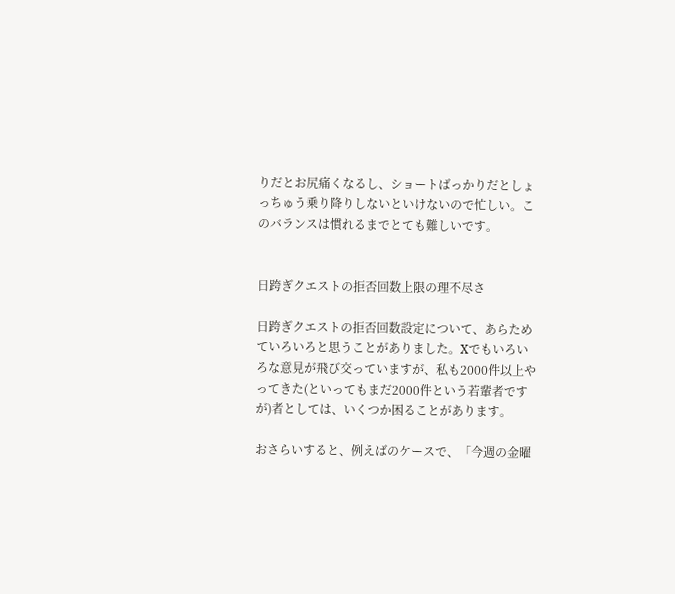りだとお尻痛くなるし、ショートばっかりだとしょっちゅう乗り降りしないといけないので忙しい。このバランスは慣れるまでとても難しいです。


日跨ぎクエストの拒否回数上限の理不尽さ

日跨ぎクエストの拒否回数設定について、あらためていろいろと思うことがありました。Xでもいろいろな意見が飛び交っていますが、私も2000件以上やってきた(といってもまだ2000件という若輩者ですが)者としては、いくつか困ることがあります。

おさらいすると、例えばのケースで、「今週の金曜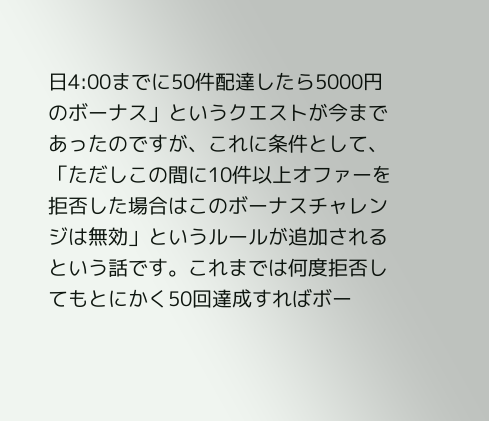日4:00までに50件配達したら5000円のボーナス」というクエストが今まであったのですが、これに条件として、「ただしこの間に10件以上オファーを拒否した場合はこのボーナスチャレンジは無効」というルールが追加されるという話です。これまでは何度拒否してもとにかく50回達成すればボー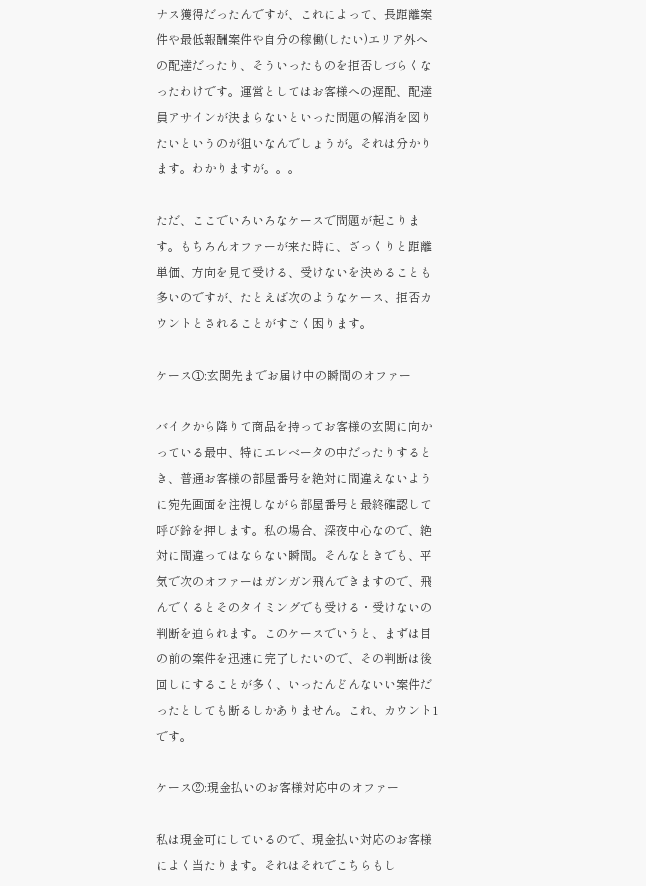ナス獲得だったんですが、これによって、長距離案件や最低報酬案件や自分の稼働(したい)エリア外への配達だったり、そういったものを拒否しづらくなったわけです。運営としてはお客様への遅配、配達員アサインが決まらないといった問題の解消を図りたいというのが狙いなんでしょうが。それは分かります。わかりますが。。。

ただ、ここでいろいろなケースで問題が起こります。もちろんオファーが来た時に、ざっくりと距離単価、方向を見て受ける、受けないを決めることも多いのですが、たとえば次のようなケース、拒否カウントとされることがすごく困ります。

ケース①:玄関先までお届け中の瞬間のオファー

バイクから降りて商品を持ってお客様の玄関に向かっている最中、特にエレベータの中だったりするとき、普通お客様の部屋番号を絶対に間違えないように宛先画面を注視しながら部屋番号と最終確認して呼び鈴を押します。私の場合、深夜中心なので、絶対に間違ってはならない瞬間。そんなときでも、平気で次のオファーはガンガン飛んできますので、飛んでくるとそのタイミングでも受ける・受けないの判断を迫られます。このケースでいうと、まずは目の前の案件を迅速に完了したいので、その判断は後回しにすることが多く、いったんどんないい案件だったとしても断るしかありません。これ、カウント1です。

ケース②:現金払いのお客様対応中のオファー

私は現金可にしているので、現金払い対応のお客様によく当たります。それはそれでこちらもし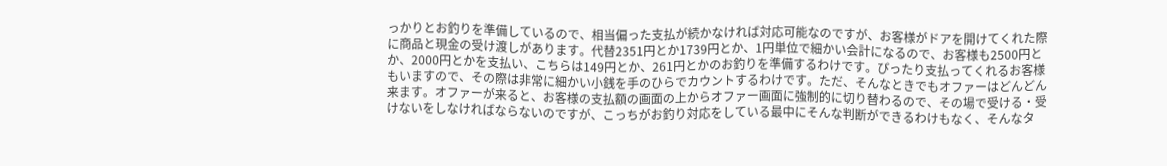っかりとお釣りを準備しているので、相当偏った支払が続かなければ対応可能なのですが、お客様がドアを開けてくれた際に商品と現金の受け渡しがあります。代替2351円とか1739円とか、1円単位で細かい会計になるので、お客様も2500円とか、2000円とかを支払い、こちらは149円とか、261円とかのお釣りを準備するわけです。ぴったり支払ってくれるお客様もいますので、その際は非常に細かい小銭を手のひらでカウントするわけです。ただ、そんなときでもオファーはどんどん来ます。オファーが来ると、お客様の支払額の画面の上からオファー画面に強制的に切り替わるので、その場で受ける・受けないをしなければならないのですが、こっちがお釣り対応をしている最中にそんな判断ができるわけもなく、そんなタ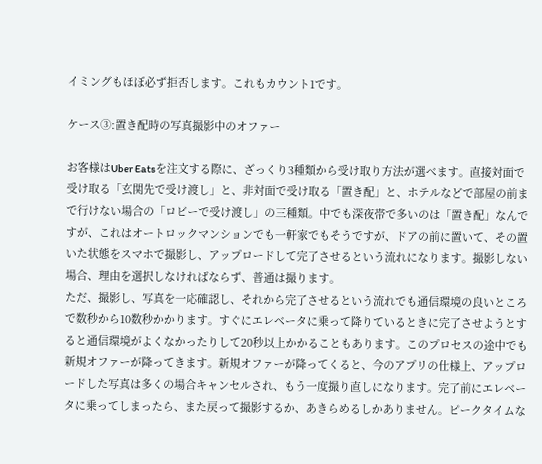イミングもほぼ必ず拒否します。これもカウント1です。

ケース③:置き配時の写真撮影中のオファー

お客様はUber Eatsを注文する際に、ざっくり3種類から受け取り方法が選べます。直接対面で受け取る「玄関先で受け渡し」と、非対面で受け取る「置き配」と、ホテルなどで部屋の前まで行けない場合の「ロビーで受け渡し」の三種類。中でも深夜帯で多いのは「置き配」なんですが、これはオートロックマンションでも一軒家でもそうですが、ドアの前に置いて、その置いた状態をスマホで撮影し、アップロードして完了させるという流れになります。撮影しない場合、理由を選択しなければならず、普通は撮ります。
ただ、撮影し、写真を一応確認し、それから完了させるという流れでも通信環境の良いところで数秒から10数秒かかります。すぐにエレベータに乗って降りているときに完了させようとすると通信環境がよくなかったりして20秒以上かかることもあります。このプロセスの途中でも新規オファーが降ってきます。新規オファーが降ってくると、今のアプリの仕様上、アップロードした写真は多くの場合キャンセルされ、もう一度撮り直しになります。完了前にエレベータに乗ってしまったら、また戻って撮影するか、あきらめるしかありません。ピークタイムな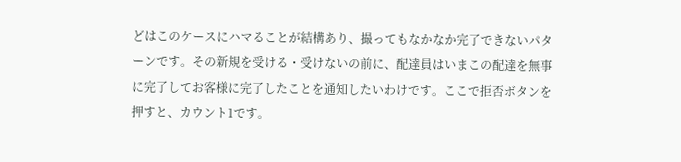どはこのケースにハマることが結構あり、撮ってもなかなか完了できないパターンです。その新規を受ける・受けないの前に、配達員はいまこの配達を無事に完了してお客様に完了したことを通知したいわけです。ここで拒否ボタンを押すと、カウント1です。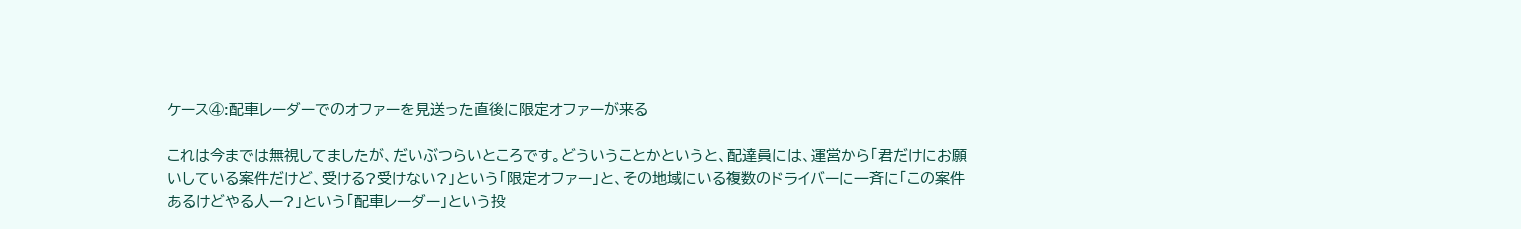ケース④:配車レーダーでのオファーを見送った直後に限定オファーが来る

これは今までは無視してましたが、だいぶつらいところです。どういうことかというと、配達員には、運営から「君だけにお願いしている案件だけど、受ける?受けない?」という「限定オファー」と、その地域にいる複数のドライバーに一斉に「この案件あるけどやる人ー?」という「配車レーダー」という投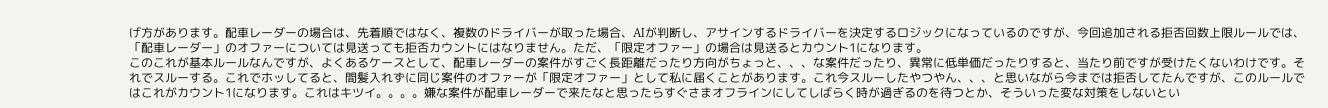げ方があります。配車レーダーの場合は、先着順ではなく、複数のドライバーが取った場合、AIが判断し、アサインするドライバーを決定するロジックになっているのですが、今回追加される拒否回数上限ルールでは、「配車レーダー」のオファーについては見送っても拒否カウントにはなりません。ただ、「限定オファー」の場合は見送るとカウント1になります。
このこれが基本ルールなんですが、よくあるケースとして、配車レーダーの案件がすごく長距離だったり方向がちょっと、、、な案件だったり、異常に低単価だったりすると、当たり前ですが受けたくないわけです。それでスルーする。これでホッしてると、間髪入れずに同じ案件のオファーが「限定オファー」として私に届くことがあります。これ今スルーしたやつやん、、、と思いながら今までは拒否してたんですが、このルールではこれがカウント1になります。これはキツイ。。。。嫌な案件が配車レーダーで来たなと思ったらすぐさまオフラインにしてしばらく時が過ぎるのを待つとか、そういった変な対策をしないとい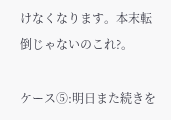けなくなります。本末転倒じゃないのこれ?。

ケース⑤:明日また続きを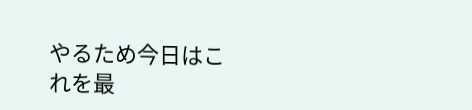やるため今日はこれを最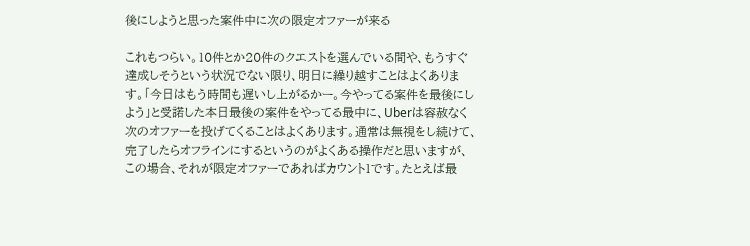後にしようと思った案件中に次の限定オファーが来る

これもつらい。10件とか20件のクエストを選んでいる間や、もうすぐ達成しそうという状況でない限り、明日に繰り越すことはよくあります。「今日はもう時間も遅いし上がるかー。今やってる案件を最後にしよう」と受諾した本日最後の案件をやってる最中に、Uberは容赦なく次のオファーを投げてくることはよくあります。通常は無視をし続けて、完了したらオフラインにするというのがよくある操作だと思いますが、この場合、それが限定オファーであればカウント1です。たとえば最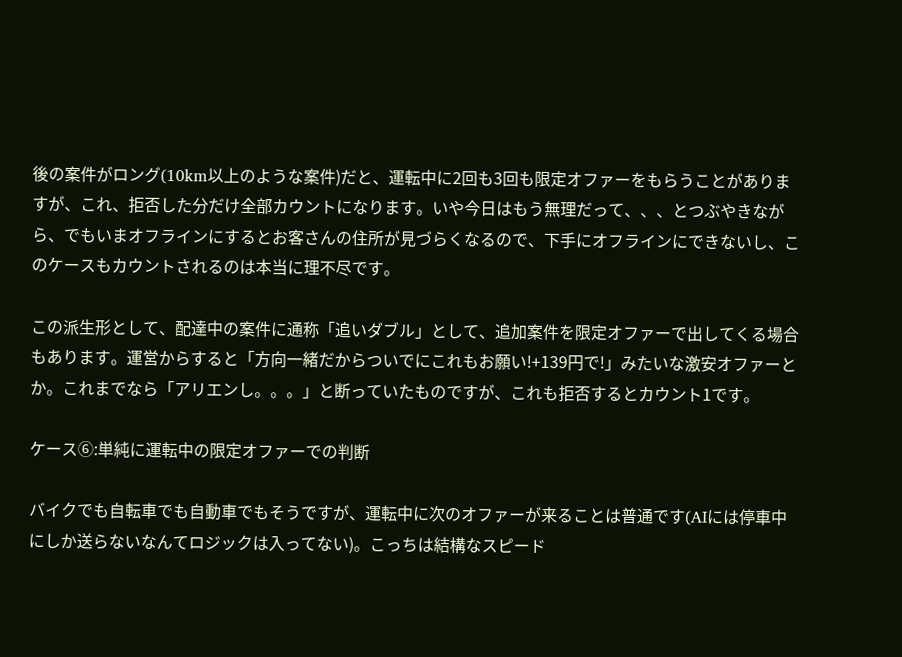後の案件がロング(10km以上のような案件)だと、運転中に2回も3回も限定オファーをもらうことがありますが、これ、拒否した分だけ全部カウントになります。いや今日はもう無理だって、、、とつぶやきながら、でもいまオフラインにするとお客さんの住所が見づらくなるので、下手にオフラインにできないし、このケースもカウントされるのは本当に理不尽です。

この派生形として、配達中の案件に通称「追いダブル」として、追加案件を限定オファーで出してくる場合もあります。運営からすると「方向一緒だからついでにこれもお願い!+139円で!」みたいな激安オファーとか。これまでなら「アリエンし。。。」と断っていたものですが、これも拒否するとカウント1です。

ケース⑥:単純に運転中の限定オファーでの判断

バイクでも自転車でも自動車でもそうですが、運転中に次のオファーが来ることは普通です(AIには停車中にしか送らないなんてロジックは入ってない)。こっちは結構なスピード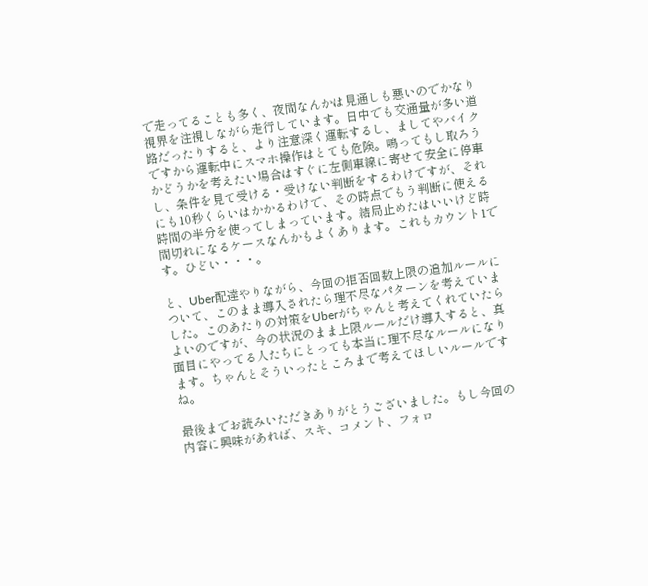で走ってることも多く、夜間なんかは見通しも悪いのでかなり視界を注視しながら走行しています。日中でも交通量が多い道路だったりすると、より注意深く運転するし、ましてやバイクですから運転中にスマホ操作はとても危険。鳴ってもし取ろうかどうかを考えたい場合はすぐに左側車線に寄せて安全に停車し、条件を見て受ける・受けない判断をするわけですが、それにも10秒くらいはかかるわけで、その時点でもう判断に使える時間の半分を使ってしまっています。結局止めたはいいけど時間切れになるケースなんかもよくあります。これもカウント1です。ひどい・・・。

と、Uber配達やりながら、今回の拒否回数上限の追加ルールについて、このまま導入されたら理不尽なパターンを考えていました。このあたりの対策をUberがちゃんと考えてくれていたらよいのですが、今の状況のまま上限ルールだけ導入すると、真面目にやってる人たちにとっても本当に理不尽なルールになります。ちゃんとそういったところまで考えてほしいルールですね。

最後までお読みいただきありがとうございました。もし今回の内容に興味があれば、スキ、コメント、フォロ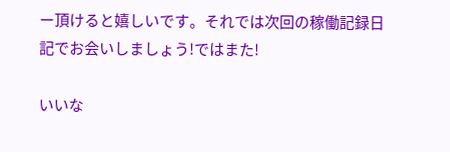ー頂けると嬉しいです。それでは次回の稼働記録日記でお会いしましょう!ではまた!

いいな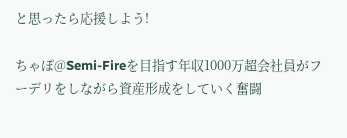と思ったら応援しよう!

ちゃぽ@Semi-Fireを目指す年収1000万超会社員がフーデリをしながら資産形成をしていく奮闘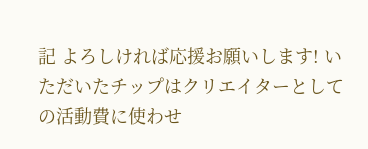記 よろしければ応援お願いします! いただいたチップはクリエイターとしての活動費に使わせ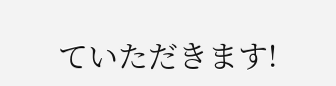ていただきます!